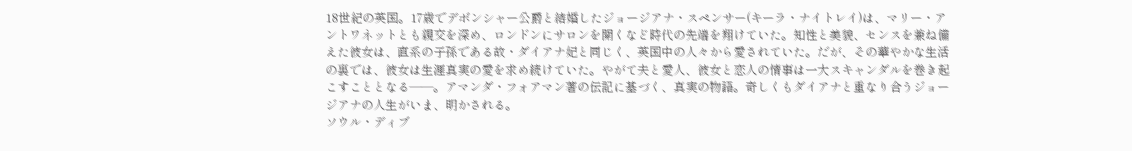18世紀の英国。17歳でデボンシャー公爵と結婚したジョージアナ・スペンサー(キーラ・ナイトレイ)は、マリー・アントワネットとも親交を深め、ロンドンにサロンを開くなど時代の先端を翔けていた。知性と美貌、センスを兼ね備えた彼女は、直系の子孫である故・ダイアナ妃と同じく、英国中の人々から愛されていた。だが、その華やかな生活の裏では、彼女は生涯真実の愛を求め続けていた。やがて夫と愛人、彼女と恋人の情事は一大スキャンダルを巻き起こすこととなる――。アマンダ・フォアマン著の伝記に基づく、真実の物語。奇しくもダイアナと重なり合うジョージアナの人生がいま、明かされる。
ソウル・ディブ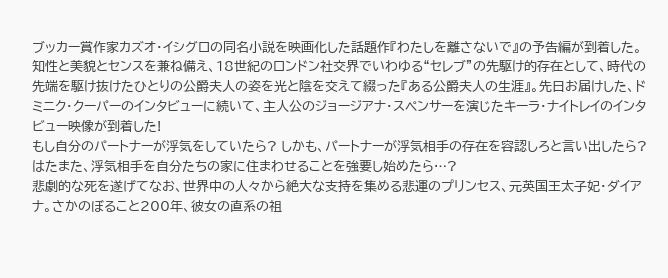ブッカー賞作家カズオ・イシグロの同名小説を映画化した話題作『わたしを離さないで』の予告編が到着した。
知性と美貌とセンスを兼ね備え、18世紀のロンドン社交界でいわゆる“セレブ”の先駆け的存在として、時代の先端を駆け抜けたひとりの公爵夫人の姿を光と陰を交えて綴った『ある公爵夫人の生涯』。先日お届けした、ドミニク・クーパーのインタビューに続いて、主人公のジョージアナ・スペンサーを演じたキーラ・ナイトレイのインタビュー映像が到着した!
もし自分のパートナーが浮気をしていたら? しかも、パートナーが浮気相手の存在を容認しろと言い出したら? はたまた、浮気相手を自分たちの家に住まわせることを強要し始めたら…?
悲劇的な死を遂げてなお、世界中の人々から絶大な支持を集める悲運のプリンセス、元英国王太子妃・ダイアナ。さかのぼること200年、彼女の直系の祖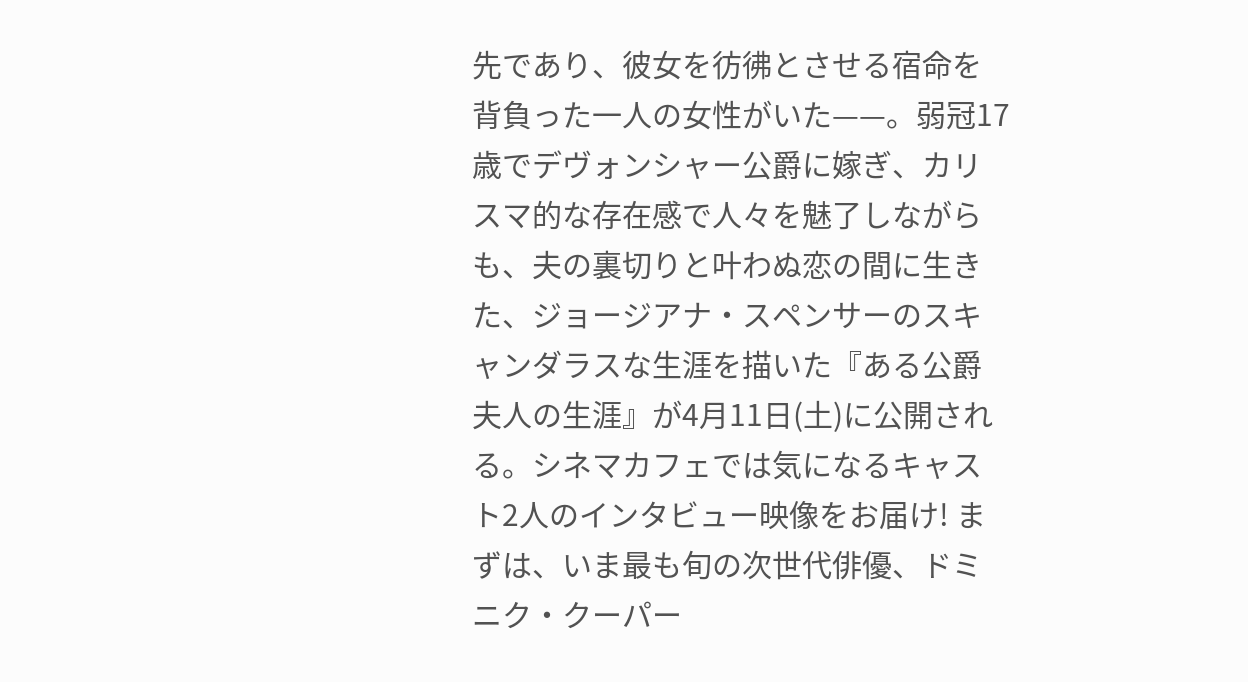先であり、彼女を彷彿とさせる宿命を背負った一人の女性がいた——。弱冠17歳でデヴォンシャー公爵に嫁ぎ、カリスマ的な存在感で人々を魅了しながらも、夫の裏切りと叶わぬ恋の間に生きた、ジョージアナ・スペンサーのスキャンダラスな生涯を描いた『ある公爵夫人の生涯』が4月11日(土)に公開される。シネマカフェでは気になるキャスト2人のインタビュー映像をお届け! まずは、いま最も旬の次世代俳優、ドミニク・クーパー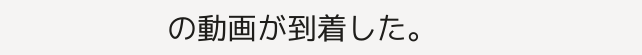の動画が到着した。